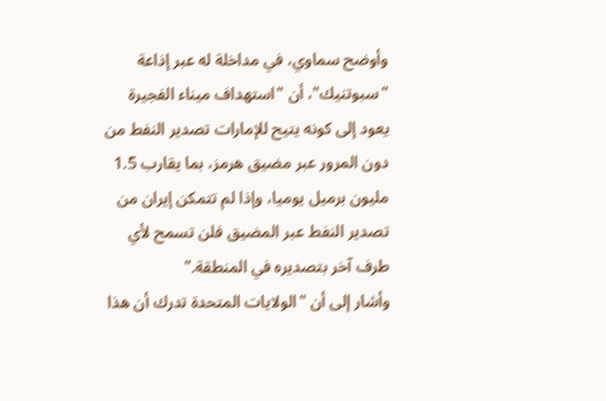وأوضح سماوي، في مداخلة له عبر إذاعة "سبوتنيك"، أن "استهداف ميناء الفجيرة يعود إلى كونه يتيح للإمارات تصدير النفط من دون المرور عبر مضيق هرمز، بما يقارب 1.5 مليون برميل يوميا، وإذا لم تتمكن إيران من تصدير النفط عبر المضيق فلن تسمح لأي طرف آخر بتصديره في المنطقة."
وأشار إلى أن "الولايات المتحدة تدرك أن هذا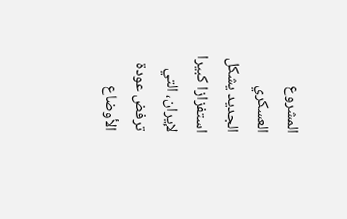المشروع العسكري الجديد يشكل استفزازا كبيرا لإيران، التي ترفض عودة الأوضاع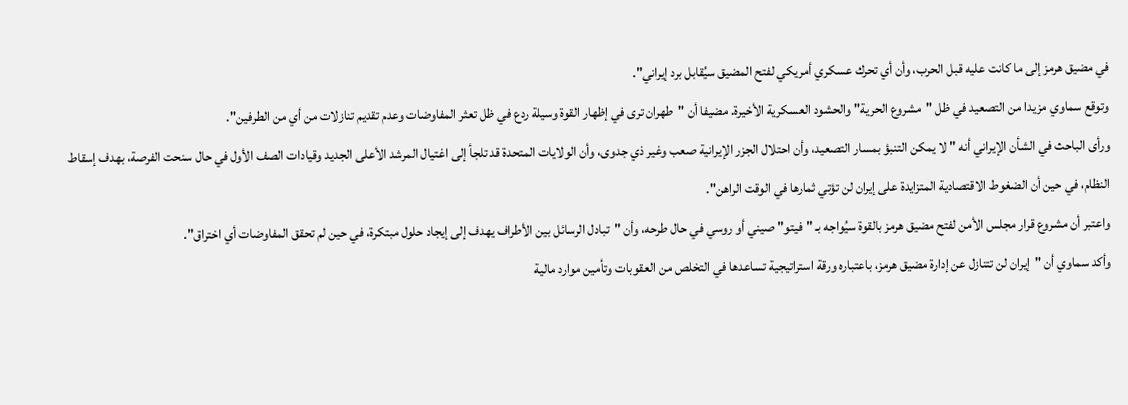في مضيق هرمز إلى ما كانت عليه قبل الحرب، وأن أي تحرك عسكري أمريكي لفتح المضيق سيُقابل برد إيراني".
وتوقع سماوي مزيدا من التصعيد في ظل "مشروع الحرية" والحشود العسكرية الأخيرة. مضيفا أن "طهران ترى في إظهار القوة وسيلة ردع في ظل تعثر المفاوضات وعدم تقديم تنازلات من أي من الطرفين".
ورأى الباحث في الشأن الإيراني أنه " لا يمكن التنبؤ بمسار التصعيد، وأن احتلال الجزر الإيرانية صعب وغير ذي جدوى، وأن الولايات المتحدة قد تلجأ إلى اغتيال المرشد الأعلى الجديد وقيادات الصف الأول في حال سنحت الفرصة، بهدف إسقاط النظام، في حين أن الضغوط الاقتصادية المتزايدة على إيران لن تؤتي ثمارها في الوقت الراهن".
واعتبر أن مشروع قرار مجلس الأمن لفتح مضيق هرمز بالقوة سيُواجه بـ "فيتو" صيني أو روسي في حال طرحه، وأن "تبادل الرسائل بين الأطراف يهدف إلى إيجاد حلول مبتكرة، في حين لم تحقق المفاوضات أي اختراق".
وأكد سماوي أن "إيران لن تتنازل عن إدارة مضيق هرمز، باعتباره ورقة استراتيجية تساعدها في التخلص من العقوبات وتأمين موارد مالية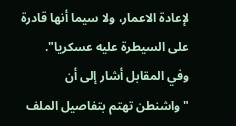لإعادة الاعمار، ولا سيما أنها قادرة على السيطرة عليه عسكريا".
وفي المقابل أشار إلى أن "واشنطن تهتم بتفاصيل الملف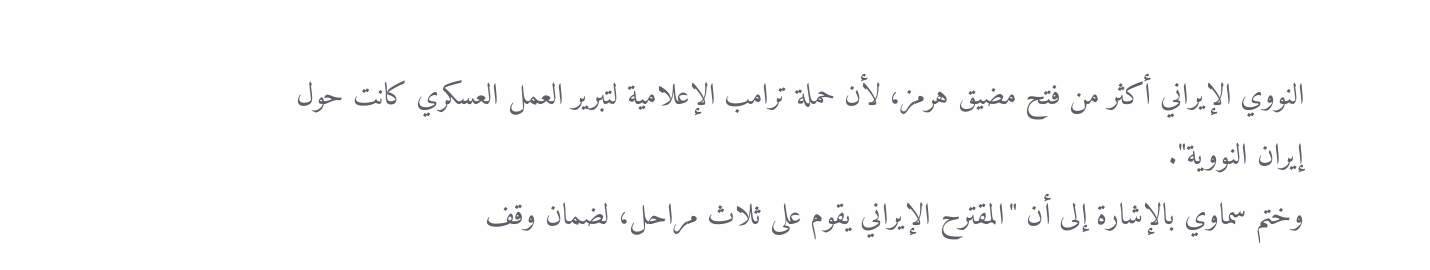النووي الإيراني أكثر من فتح مضيق هرمز، لأن حملة ترامب الإعلامية لتبرير العمل العسكري كانت حول إيران النووية".
وختم سماوي بالإشارة إلى أن "المقترح الإيراني يقوم على ثلاث مراحل، لضمان وقف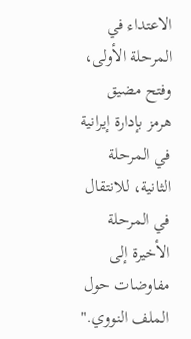الاعتداء في المرحلة الأولى، وفتح مضيق هرمز بإدارة إيرانية في المرحلة الثانية، للانتقال في المرحلة الأخيرة إلى مفاوضات حول الملف النووي."